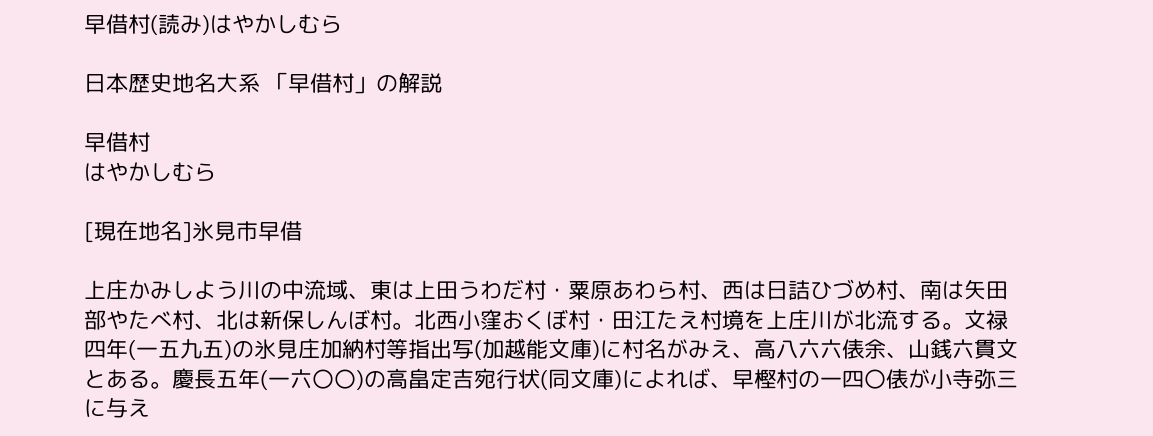早借村(読み)はやかしむら

日本歴史地名大系 「早借村」の解説

早借村
はやかしむら

[現在地名]氷見市早借

上庄かみしよう川の中流域、東は上田うわだ村・粟原あわら村、西は日詰ひづめ村、南は矢田部やたべ村、北は新保しんぼ村。北西小窪おくぼ村・田江たえ村境を上庄川が北流する。文禄四年(一五九五)の氷見庄加納村等指出写(加越能文庫)に村名がみえ、高八六六俵余、山銭六貫文とある。慶長五年(一六〇〇)の高畠定吉宛行状(同文庫)によれば、早樫村の一四〇俵が小寺弥三に与え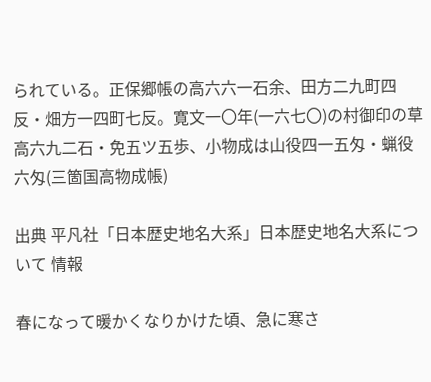られている。正保郷帳の高六六一石余、田方二九町四反・畑方一四町七反。寛文一〇年(一六七〇)の村御印の草高六九二石・免五ツ五歩、小物成は山役四一五匁・蝋役六匁(三箇国高物成帳)

出典 平凡社「日本歴史地名大系」日本歴史地名大系について 情報

春になって暖かくなりかけた頃、急に寒さ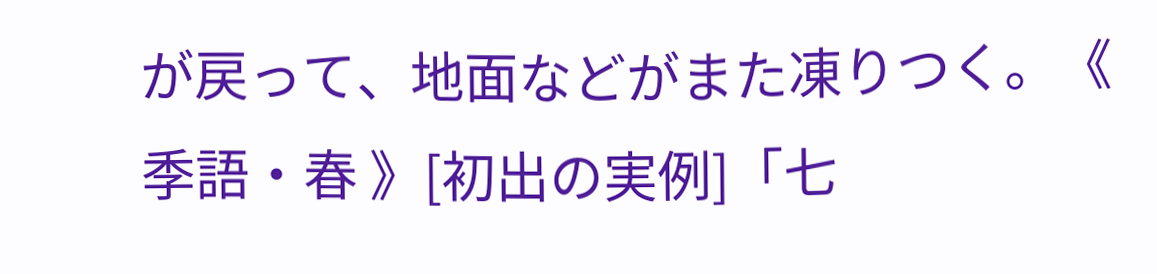が戻って、地面などがまた凍りつく。《 季語・春 》[初出の実例]「七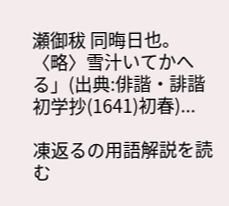瀬御秡 同晦日也。〈略〉雪汁いてかへる」(出典:俳諧・誹諧初学抄(1641)初春)...

凍返るの用語解説を読む